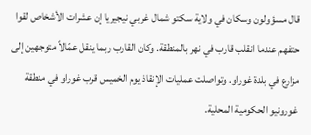قال مسؤولون وسكان في ولاية سكتو شمال غربي نيجيريا إن عشرات الأشخاص لقوا حتفهم عندما انقلب قارب في نهر بالمنطقة. وكان القارب ربما ينقل عمّالاً متوجهين إلى مزارع في بلدة غوراو. وتواصلت عمليات الإنقاذ يوم الخميس قرب غوراو في منطقة غورونيو الحكومية المحلية.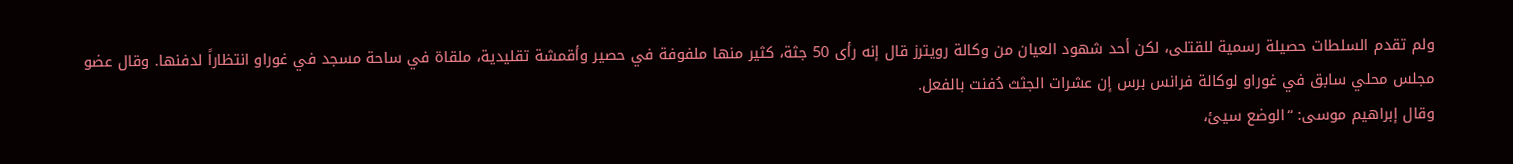ولم تقدم السلطات حصيلة رسمية للقتلى، لكن أحد شهود العيان من وكالة رويترز قال إنه رأى 50 جثة، كثير منها ملفوفة في حصير وأقمشة تقليدية، ملقاة في ساحة مسجد في غوراو انتظاراً لدفنها. وقال عضو مجلس محلي سابق في غوراو لوكالة فرانس برس إن عشرات الجثث دُفنت بالفعل.
وقال إبراهيم موسى: “الوضع سيئ،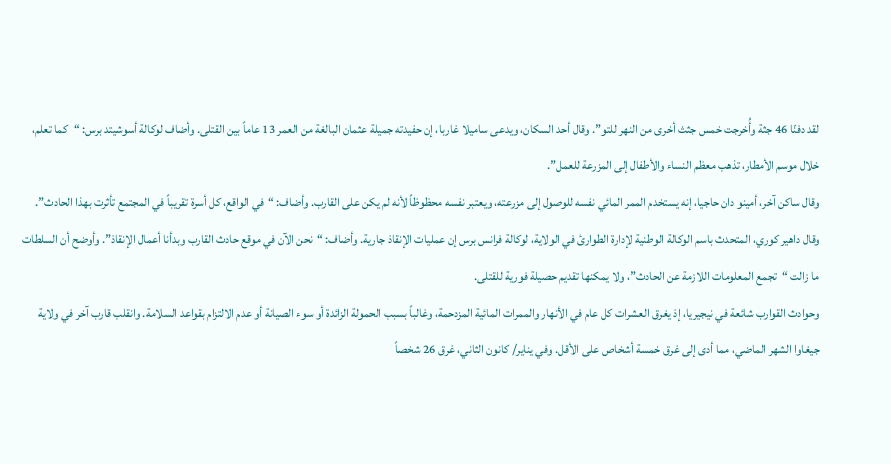لقد دفنّا 46 جثة وأُخرجت خمس جثث أخرى من النهر للتو”. وقال أحد السكان، ويدعى ساميلا غاربا، إن حفيدته جميلة عثمان البالغة من العمر 13 عاماً بين القتلى. وأضاف لوكالة أسوشيتد برس: “كما تعلم، خلال موسم الأمطار، تذهب معظم النساء والأطفال إلى المزرعة للعمل”.
وقال ساكن آخر، أمينو دان حاجيا، إنه يستخدم الممر المائي نفسه للوصول إلى مزرعته، ويعتبر نفسه محظوظاً لأنه لم يكن على القارب. وأضاف: “في الواقع، كل أسرة تقريباً في المجتمع تأثرت بهذا الحادث”.
وقال داهير كوري، المتحدث باسم الوكالة الوطنية لإدارة الطوارئ في الولاية، لوكالة فرانس برس إن عمليات الإنقاذ جارية. وأضاف: “نحن الآن في موقع حادث القارب وبدأنا أعمال الإنقاذ”. وأوضح أن السلطات ما زالت “تجمع المعلومات اللازمة عن الحادث”، ولا يمكنها تقديم حصيلة فورية للقتلى.
وحوادث القوارب شائعة في نيجيريا، إذ يغرق العشرات كل عام في الأنهار والممرات المائية المزدحمة، وغالباً بسبب الحمولة الزائدة أو سوء الصيانة أو عدم الالتزام بقواعد السلامة. وانقلب قارب آخر في ولاية جيغاوا الشهر الماضي، مما أدى إلى غرق خمسة أشخاص على الأقل. وفي يناير/ كانون الثاني، غرق 26 شخصاً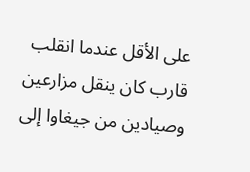على الأقل عندما انقلب قارب كان ينقل مزارعين وصيادين من جيغاوا إلى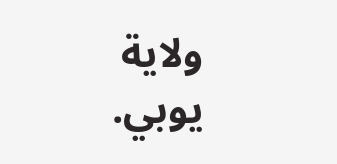ولاية يوبي.